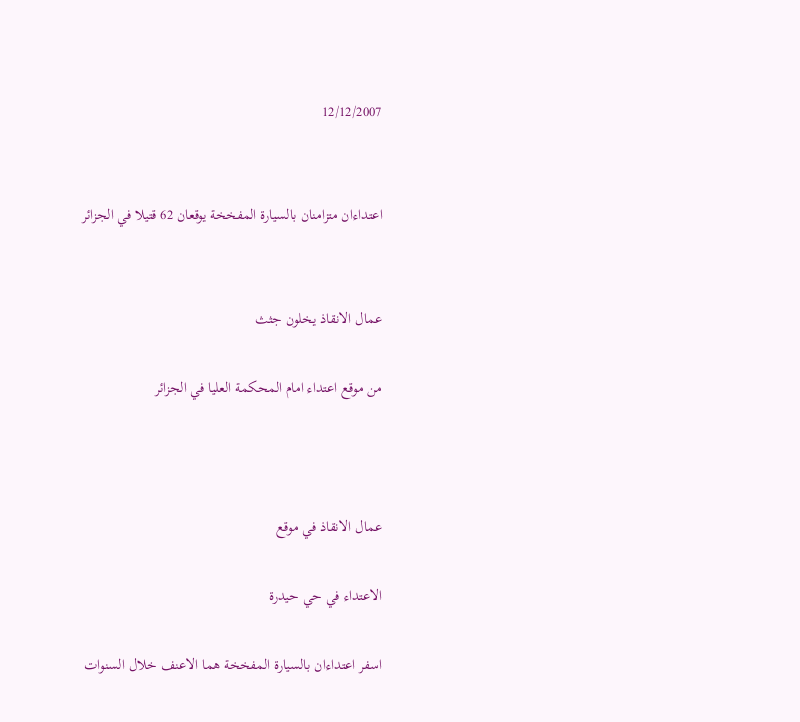12/12/2007


اعتداءان متزامنان بالسيارة المفخخة يوقعان 62 قتيلا في الجزائر


عمال الانقاذ يخلون جثث

من موقع اعتداء امام المحكمة العليا في الجزائر



عمال الانقاذ في موقع

الاعتداء في حي حيدرة

اسفر اعتداءان بالسيارة المفخخة هما الاعنف خلال السنوات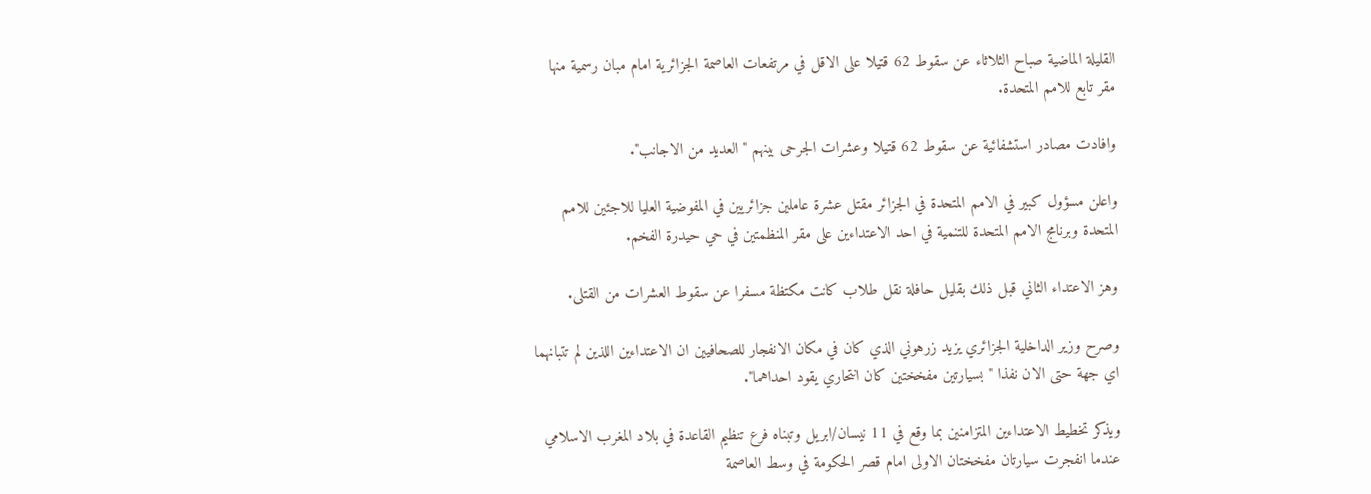القليلة الماضية صباح الثلاثاء عن سقوط 62 قتيلا على الاقل في مرتفعات العاصمة الجزائرية امام مبان رسمية منها مقر تابع للامم المتحدة.

وافادت مصادر استشفائية عن سقوط 62 قتيلا وعشرات الجرحى بينهم "العديد من الاجانب".

واعلن مسؤول كبير في الامم المتحدة في الجزائر مقتل عشرة عاملين جزائريين في المفوضية العليا للاجئين للامم المتحدة وبرنامج الامم المتحدة للتنمية في احد الاعتداءين على مقر المنظمتين في حي حيدرة الفخم.

وهز الاعتداء الثاني قبل ذلك بقليل حافلة نقل طلاب كانت مكتظة مسفرا عن سقوط العشرات من القتلى.

وصرح وزير الداخلية الجزائري يزيد زرهوني الذي كان في مكان الانفجار للصحافيين ان الاعتداءين اللذين لم تتبانهما اي جهة حتى الان نفذا "بسيارتين مفخختين كان انتحاري يقود احداهما".

ويذكر تخطيط الاعتداءين المتزامنين بما وقع في 11 نيسان/ابريل وتبناه فرع تنظيم القاعدة في بلاد المغرب الاسلامي عندما انفجرت سيارتان مفخختان الاولى امام قصر الحكومة في وسط العاصمة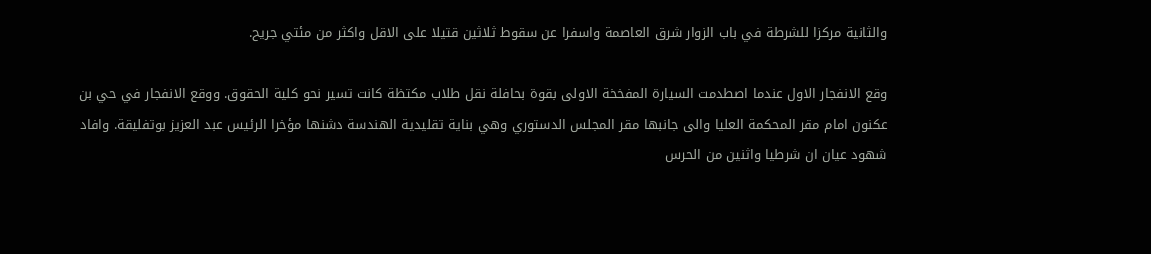والثانية مركزا للشرطة في باب الزوار شرق العاصمة واسفرا عن سقوط ثلاثين قتيلا على الاقل واكثر من مئتي جريح.

وقع الانفجار الاول عندما اصطدمت السيارة المفخخة الاولى بقوة بحافلة نقل طلاب مكتظة كانت تسير نحو كلية الحقوق. ووقع الانفجار في حي بن عكنون امام مقر المحكمة العليا والى جانبها مقر المجلس الدستوري وهي بناية تقليدية الهندسة دشنها مؤخرا الرئيس عبد العزيز بوتفليقة. وافاد شهود عيان ان شرطيا واثنين من الحرس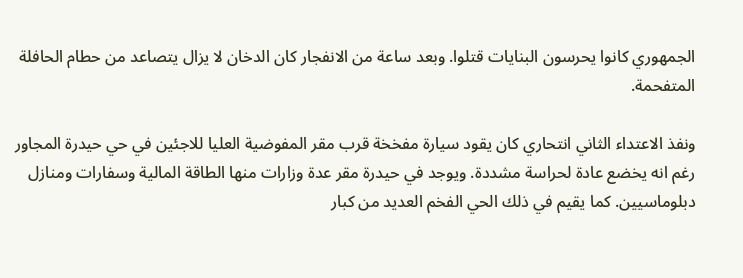الجمهوري كانوا يحرسون البنايات قتلوا. وبعد ساعة من الانفجار كان الدخان لا يزال يتصاعد من حطام الحافلة المتفحمة.

ونفذ الاعتداء الثاني انتحاري كان يقود سيارة مفخخة قرب مقر المفوضية العليا للاجئين في حي حيدرة المجاور رغم انه يخضع عادة لحراسة مشددة. ويوجد في حيدرة مقر عدة وزارات منها الطاقة المالية وسفارات ومنازل دبلوماسيين. كما يقيم في ذلك الحي الفخم العديد من كبار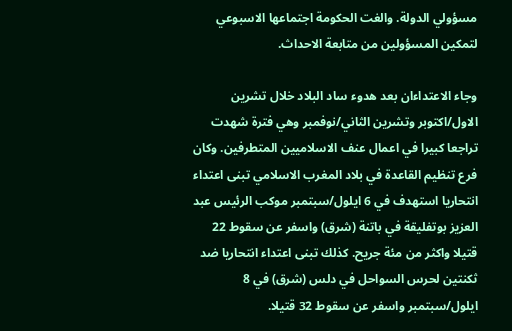مسؤولي الدولة. والغت الحكومة اجتماعها الاسبوعي لتمكين المسؤولين من متابعة الاحداث.

وجاء الاعتداءان بعد هدوء ساد البلاد خلال تشرين الاول/اكتوبر وتشرين الثاني/نوفمبر وهي فترة شهدت تراجعا كبيرا في اعمال عنف الاسلاميين المتطرفين. وكان فرع تنظيم القاعدة في بلاد المغرب الاسلامي تبنى اعتداء انتحاريا استهدف في 6 ايلول/سبتمبر موكب الرئيس عبد العزيز بوتفليقة في باتنة (شرق) واسفر عن سقوط 22 قتيلا واكثر من مئة جريح. كذلك تبنى اعتداء انتحاريا ضد ثكنتين لحرس السواحل في دلس (شرق) في 8 ايلول/سبتمبر واسفر عن سقوط 32 قتيلا.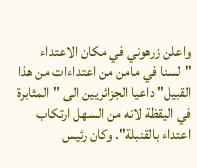واعلن زرهوني في مكان الاعتداء "لسنا في مامن من اعتداءات من هذا القبيل" داعيا الجزائريين الى "المثابرة في اليقظة لانه من السهل ارتكاب اعتداء بالقنبلة". وكان رئيس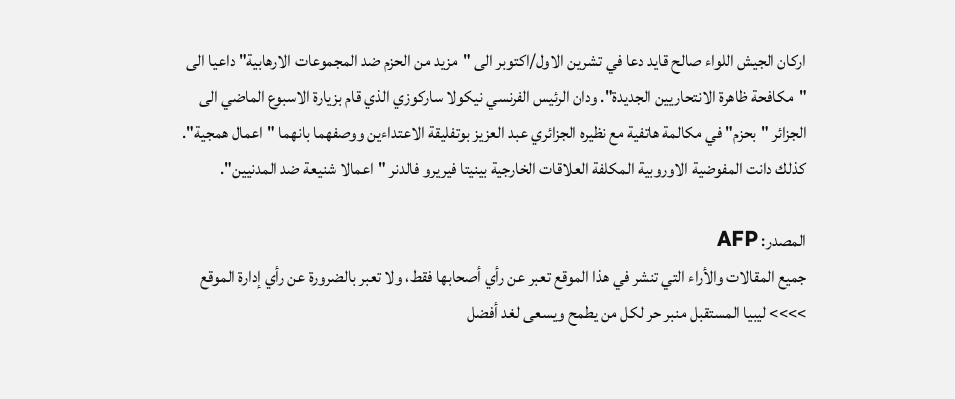اركان الجيش اللواء صالح قايد دعا في تشرين الاول/اكتوبر الى "مزيد من الحزم ضد المجموعات الارهابية" داعيا الى "مكافحة ظاهرة الانتحاريين الجديدة". ودان الرئيس الفرنسي نيكولا ساركوزي الذي قام بزيارة الاسبوع الماضي الى الجزائر "بحزم" في مكالمة هاتفية مع نظيره الجزائري عبد العزيز بوتفليقة الاعتداءين ووصفهما بانهما "اعمال همجية". كذلك دانت المفوضية الاوروبية المكلفة العلاقات الخارجية بينيتا فيريرو فالدنر "اعمالا شنيعة ضد المدنيين".

المصدر: AFP
جميع المقالات والأراء التي تنشر في هذا الموقع تعبر عن رأي أصحابها فقط، ولا تعبر بالضرورة عن رأي إدارة الموقع >>>> ليبيا المستقبل منبر حر لكل من يطمح ويسعى لغد أفضل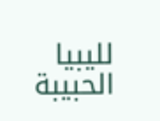لليبيا الحبيبة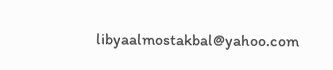libyaalmostakbal@yahoo.com